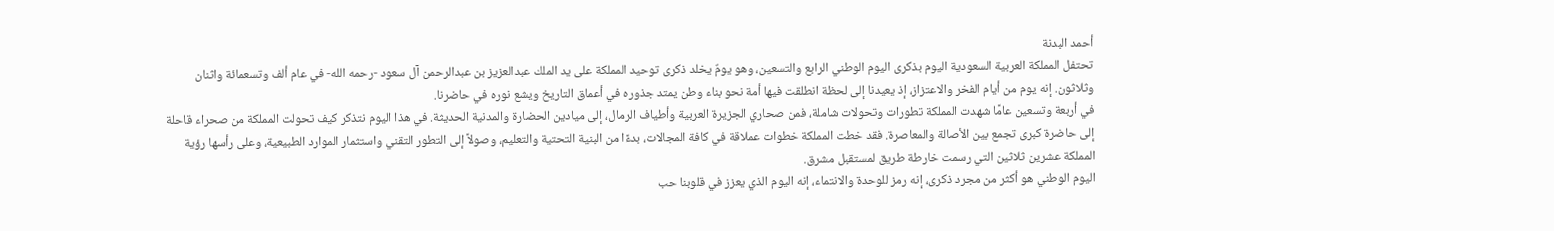أحمد البدنة
تحتفل المملكة العربية السعودية اليوم بذكرى اليوم الوطني الرابع والتسعين، وهو يومٌ يخلد ذكرى توحيد المملكة على يد الملك عبدالعزيز بن عبدالرحمن آل سعود -رحمه الله- في عام ألف وتسعمائة واثنان وثلاثون. إنه يوم من أيام الفخر والاعتزاز، إذ يعيدنا إلى لحظة انطلقت فيها أمة نحو بناء وطن يمتد جذوره في أعماق التاريخ ويشع نوره في حاضرنا.
في أربعة وتسعين عامًا شهدت المملكة تطورات وتحولات شاملة، فمن صحاري الجزيرة العربية وأطياف الرمال، إلى ميادين الحضارة والمدنية الحديثة. في هذا اليوم نتذكر كيف تحولت المملكة من صحراء قاحلة إلى حاضرة كبرى تجمع بين الأصالة والمعاصرة. فقد خطت المملكة خطوات عملاقة في كافة المجالات، بدءًا من البنية التحتية والتعليم، وصولاً إلى التطور التقني واستثمار الموارد الطبيعية، وعلى رأسها رؤية المملكة عشرين ثلاثين التي رسمت خارطة طريق لمستقبل مشرق.
اليوم الوطني هو أكثر من مجرد ذكرى، إنه رمز للوحدة والانتماء، إنه اليوم الذي يعزز في قلوبنا حب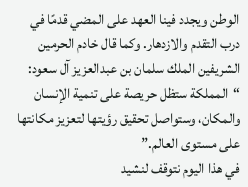الوطن ويجدد فينا العهد على المضي قدمًا في درب التقدم والازدهار. وكما قال خادم الحرمين الشريفين الملك سلمان بن عبدالعزيز آل سعود: “المملكة ستظل حريصة على تنمية الإنسان والمكان، وستواصل تحقيق رؤيتها لتعزيز مكانتها على مستوى العالم.”
في هذا اليوم نتوقف لنشيد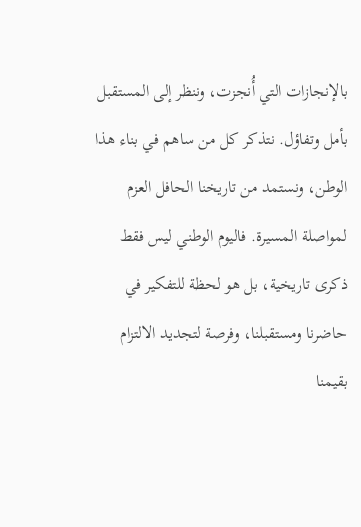بالإنجازات التي أُنجزت، وننظر إلى المستقبل بأمل وتفاؤل. نتذكر كل من ساهم في بناء هذا الوطن، ونستمد من تاريخنا الحافل العزم لمواصلة المسيرة. فاليوم الوطني ليس فقط ذكرى تاريخية، بل هو لحظة للتفكير في حاضرنا ومستقبلنا، وفرصة لتجديد الالتزام بقيمنا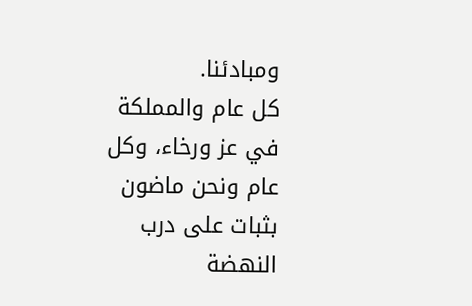ومبادئنا.
كل عام والمملكة في عز ورخاء، وكل عام ونحن ماضون بثبات على درب النهضة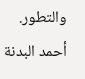والتطور.
أحمد البدنة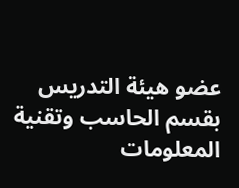عضو هيئة التدريس بقسم الحاسب وتقنية المعلومات